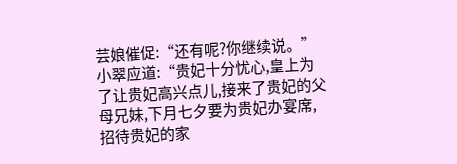芸娘催促:“还有呢?你继续说。”
小翠应道:“贵妃十分忧心,皇上为了让贵妃高兴点儿,接来了贵妃的父母兄妹,下月七夕要为贵妃办宴席,招待贵妃的家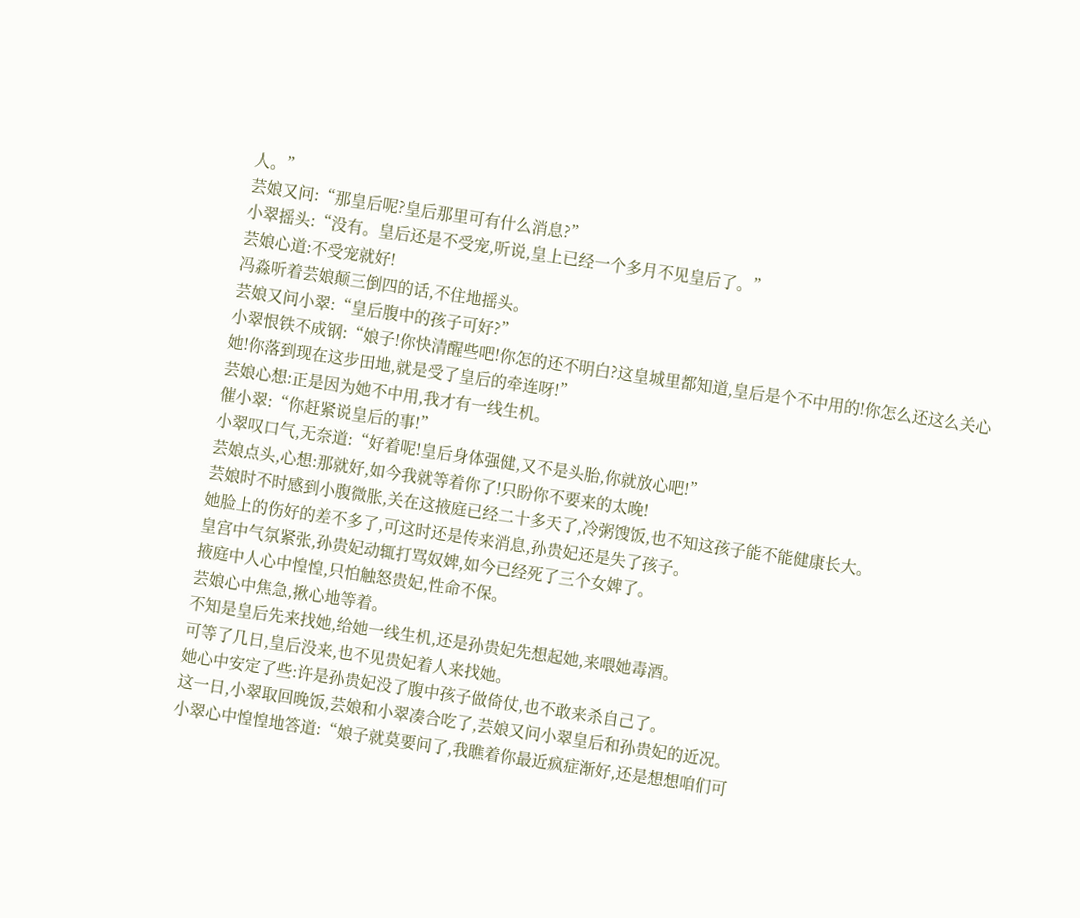人。”
芸娘又问:“那皇后呢?皇后那里可有什么消息?”
小翠摇头:“没有。皇后还是不受宠,听说,皇上已经一个多月不见皇后了。”
芸娘心道:不受宠就好!
冯淼听着芸娘颠三倒四的话,不住地摇头。
芸娘又问小翠:“皇后腹中的孩子可好?”
小翠恨铁不成钢:“娘子!你快清醒些吧!你怎的还不明白?这皇城里都知道,皇后是个不中用的!你怎么还这么关心她!你落到现在这步田地,就是受了皇后的牵连呀!”
芸娘心想:正是因为她不中用,我才有一线生机。
催小翠:“你赶紧说皇后的事!”
小翠叹口气,无奈道:“好着呢!皇后身体强健,又不是头胎,你就放心吧!”
芸娘点头,心想:那就好,如今我就等着你了!只盼你不要来的太晚!
芸娘时不时感到小腹微胀,关在这掖庭已经二十多天了,冷粥馊饭,也不知这孩子能不能健康长大。
她脸上的伤好的差不多了,可这时还是传来消息,孙贵妃还是失了孩子。
皇宫中气氛紧张,孙贵妃动辄打骂奴婢,如今已经死了三个女婢了。
掖庭中人心中惶惶,只怕触怒贵妃,性命不保。
芸娘心中焦急,揪心地等着。
不知是皇后先来找她,给她一线生机,还是孙贵妃先想起她,来喂她毒酒。
可等了几日,皇后没来,也不见贵妃着人来找她。
她心中安定了些:许是孙贵妃没了腹中孩子做倚仗,也不敢来杀自己了。
这一日,小翠取回晚饭,芸娘和小翠凑合吃了,芸娘又问小翠皇后和孙贵妃的近况。
小翠心中惶惶地答道:“娘子就莫要问了,我瞧着你最近疯症渐好,还是想想咱们可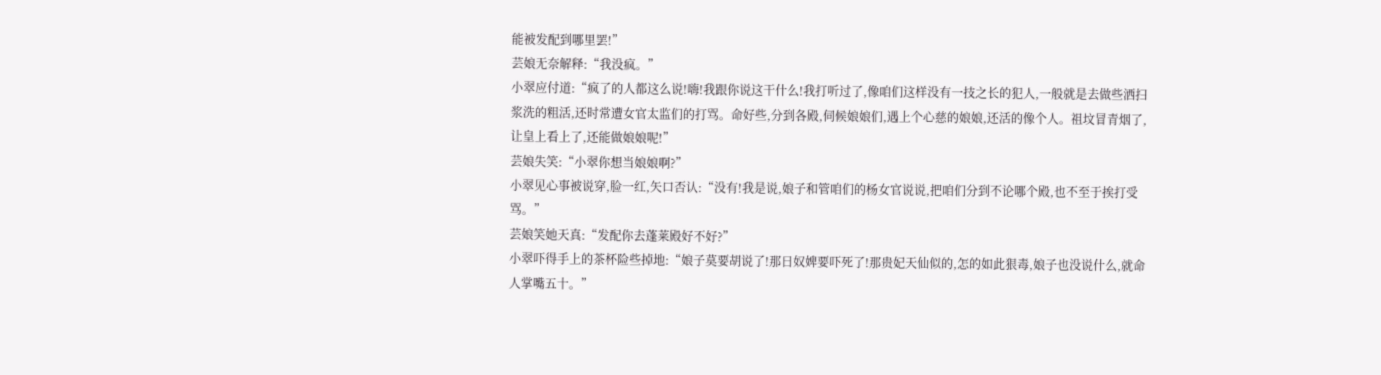能被发配到哪里罢!”
芸娘无奈解释:“我没疯。”
小翠应付道:“疯了的人都这么说!嗨!我跟你说这干什么!我打听过了,像咱们这样没有一技之长的犯人,一般就是去做些洒扫浆洗的粗活,还时常遭女官太监们的打骂。命好些,分到各殿,伺候娘娘们,遇上个心慈的娘娘,还活的像个人。祖坟冒青烟了,让皇上看上了,还能做娘娘呢!”
芸娘失笑:“小翠你想当娘娘啊?”
小翠见心事被说穿,脸一红,矢口否认:“没有!我是说,娘子和管咱们的杨女官说说,把咱们分到不论哪个殿,也不至于挨打受骂。”
芸娘笑她天真:“发配你去蓬莱殿好不好?”
小翠吓得手上的茶杯险些掉地:“娘子莫要胡说了!那日奴婢要吓死了!那贵妃天仙似的,怎的如此狠毒,娘子也没说什么,就命人掌嘴五十。”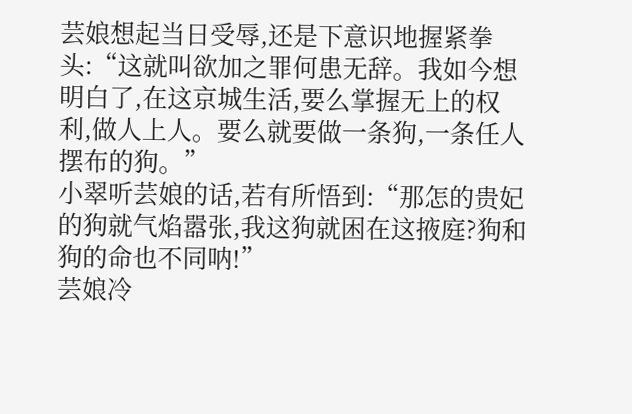芸娘想起当日受辱,还是下意识地握紧拳头:“这就叫欲加之罪何患无辞。我如今想明白了,在这京城生活,要么掌握无上的权利,做人上人。要么就要做一条狗,一条任人摆布的狗。”
小翠听芸娘的话,若有所悟到:“那怎的贵妃的狗就气焰嚣张,我这狗就困在这掖庭?狗和狗的命也不同呐!”
芸娘冷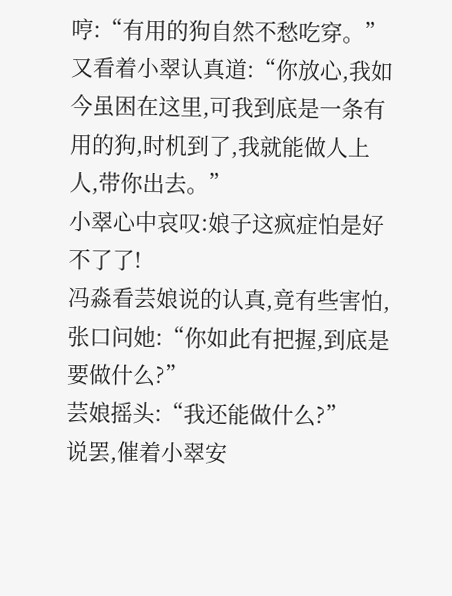哼:“有用的狗自然不愁吃穿。”
又看着小翠认真道:“你放心,我如今虽困在这里,可我到底是一条有用的狗,时机到了,我就能做人上人,带你出去。”
小翠心中哀叹:娘子这疯症怕是好不了了!
冯淼看芸娘说的认真,竟有些害怕,张口问她:“你如此有把握,到底是要做什么?”
芸娘摇头:“我还能做什么?”
说罢,催着小翠安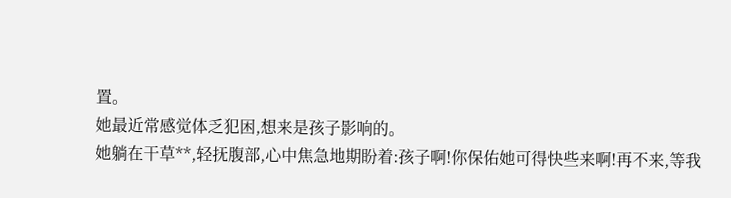置。
她最近常感觉体乏犯困,想来是孩子影响的。
她躺在干草**,轻抚腹部,心中焦急地期盼着:孩子啊!你保佑她可得快些来啊!再不来,等我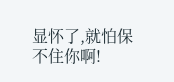显怀了,就怕保不住你啊!